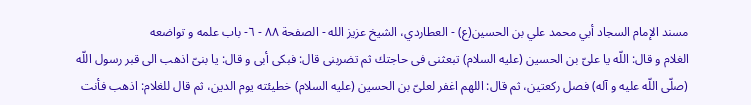مسند الإمام السجاد أبي محمد علي بن الحسين(ع) - العطاردي، الشيخ عزيز الله - الصفحة ٨٨ - ٦- باب علمه و تواضعه
الغلام و قال: اللّه يا علىّ بن الحسين (عليه السلام) تبعثنى فى حاجتك ثم تضربنى قال: فبكى أبى و قال: يا بنىّ اذهب الى قبر رسول اللّه (صلّى اللّه عليه و آله) فصل ركعتين، ثم قال: اللهم اغفر لعلىّ بن الحسين (عليه السلام) خطيئته يوم الدين، ثم قال للغلام: اذهب فأنت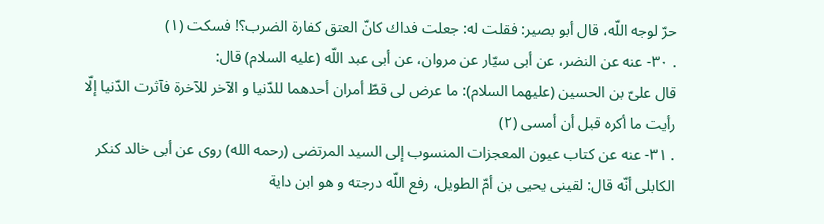حرّ لوجه اللّه، قال أبو بصير: فقلت له: جعلت فداك كانّ العتق كفارة الضرب؟! فسكت (١)
. ٣٠- عنه عن النضر، عن أبى سيّار عن مروان، عن أبى عبد اللّه (عليه السلام) قال:
قال علىّ بن الحسين (عليهما السلام): ما عرض لى قطّ أمران أحدهما للدّنيا و الآخر للآخرة فآثرت الدّنيا إلّا رأيت ما أكره قبل أن أمسى (٢)
. ٣١- عنه عن كتاب عيون المعجزات المنسوب إلى السيد المرتضى (رحمه الله) روى عن أبى خالد كنكر الكابلى أنّه قال: لقينى يحيى بن أمّ الطويل، رفع اللّه درجته و هو ابن داية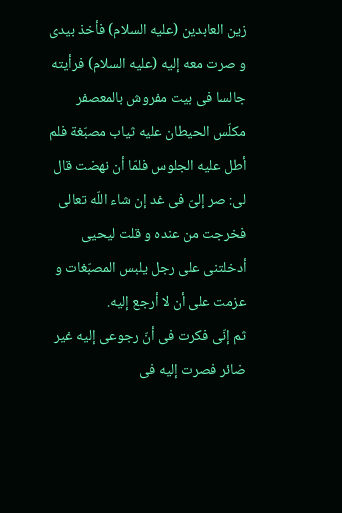زين العابدين (عليه السلام) فأخذ بيدى و صرت معه إليه (عليه السلام) فرأيته جالسا فى بيت مفروش بالمعصفر مكلّس الحيطان عليه ثياب مصبّغة فلم أطل عليه الجلوس فلمّا أن نهضت قال لى: صر إلىّ فى غد إن شاء اللّه تعالى فخرجت من عنده و قلت ليحيى أدخلتنى على رجل يلبس المصبّغات و عزمت على أن لا أرجع إليه.
ثم إنّى فكرت فى أنّ رجوعى إليه غير ضائر فصرت إليه فى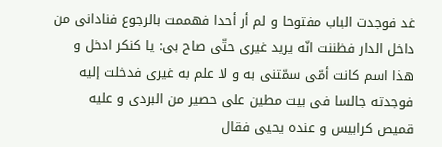غد فوجدت الباب مفتوحا و لم أر أحدا فهممت بالرجوع فنادانى من داخل الدار فظننت انّه يريد غيرى حتّى صاح بى: يا كنكر ادخل و هذا اسم كانت أمّى سمّتنى به و لا علم به غيرى فدخلت إليه فوجدته جالسا فى بيت مطين على حصير من البردى و عليه قميص كرابيس و عنده يحيى فقال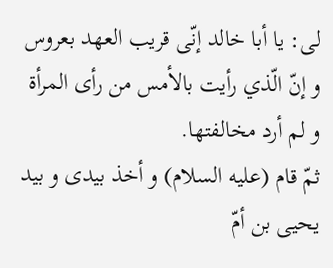لى: يا أبا خالد إنّى قريب العهد بعروس و إنّ الّذي رأيت بالأمس من رأى المرأة و لم أرد مخالفتها.
ثمّ قام (عليه السلام) و أخذ بيدى و بيد يحيى بن أمّ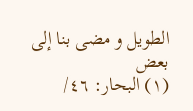الطويل و مضى بنا إلى بعض
(١) البحار: ٤٦/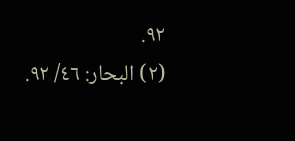٩٢.
(٢) البحار: ٤٦/ ٩٢.